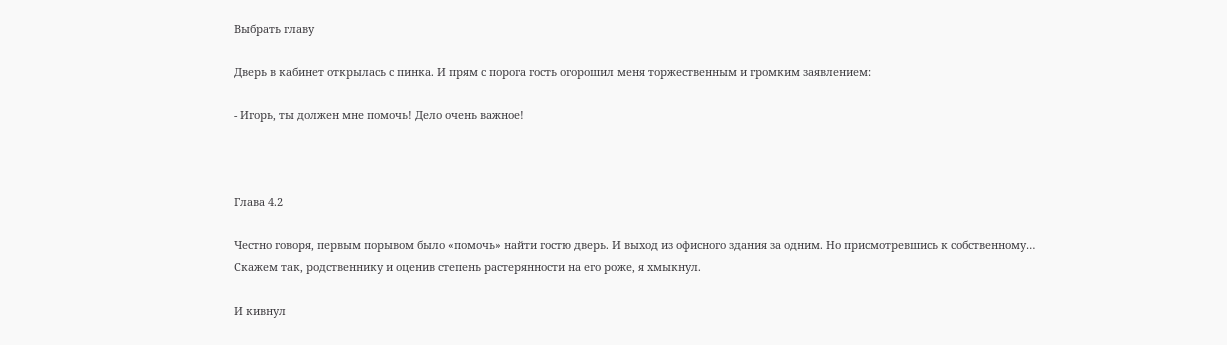Выбрать главу

Дверь в кабинет открылась с пинка. И прям с порога гость огорошил меня торжественным и громким заявлением:

- Игорь, ты должен мне помочь! Дело очень важное!



Глава 4.2

Честно говоря, первым порывом было «помочь» найти гостю дверь. И выход из офисного здания за одним. Но присмотревшись к собственному… Скажем так, родственнику и оценив степень растерянности на его роже, я хмыкнул.

И кивнул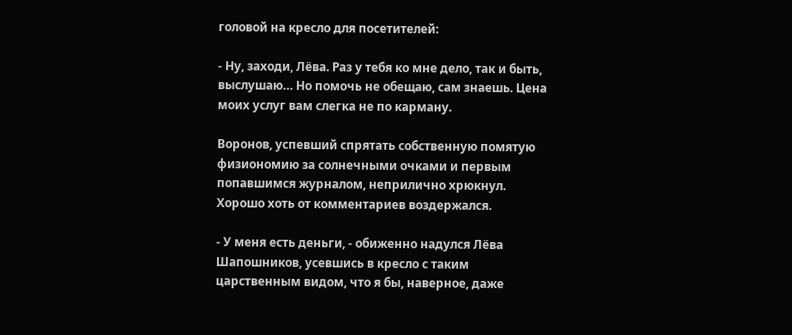головой на кресло для посетителей:

- Ну, заходи, Лёва. Раз у тебя ко мне дело, так и быть, выслушаю… Но помочь не обещаю, сам знаешь. Цена моих услуг вам слегка не по карману.

Воронов, успевший спрятать собственную помятую физиономию за солнечными очками и первым попавшимся журналом, неприлично хрюкнул. Хорошо хоть от комментариев воздержался.

- У меня есть деньги, - обиженно надулся Лёва Шапошников, усевшись в кресло с таким царственным видом, что я бы, наверное, даже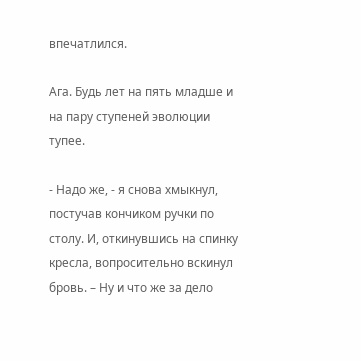впечатлился.

Ага. Будь лет на пять младше и на пару ступеней эволюции тупее.

- Надо же, - я снова хмыкнул, постучав кончиком ручки по столу. И, откинувшись на спинку кресла, вопросительно вскинул бровь. – Ну и что же за дело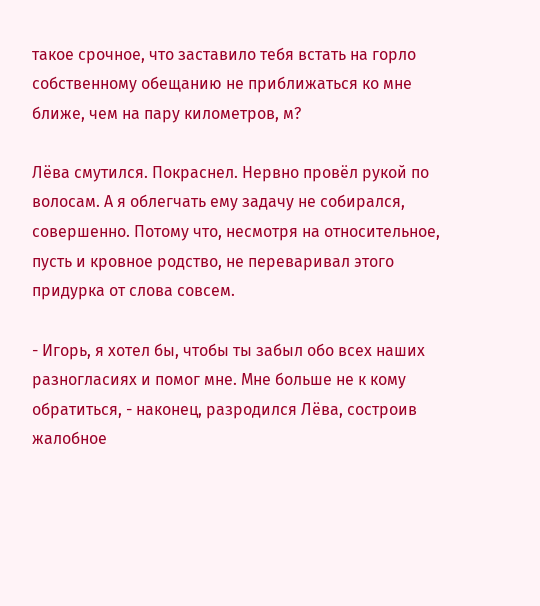такое срочное, что заставило тебя встать на горло собственному обещанию не приближаться ко мне ближе, чем на пару километров, м?

Лёва смутился. Покраснел. Нервно провёл рукой по волосам. А я облегчать ему задачу не собирался, совершенно. Потому что, несмотря на относительное, пусть и кровное родство, не переваривал этого придурка от слова совсем.

- Игорь, я хотел бы, чтобы ты забыл обо всех наших разногласиях и помог мне. Мне больше не к кому обратиться, - наконец, разродился Лёва, состроив жалобное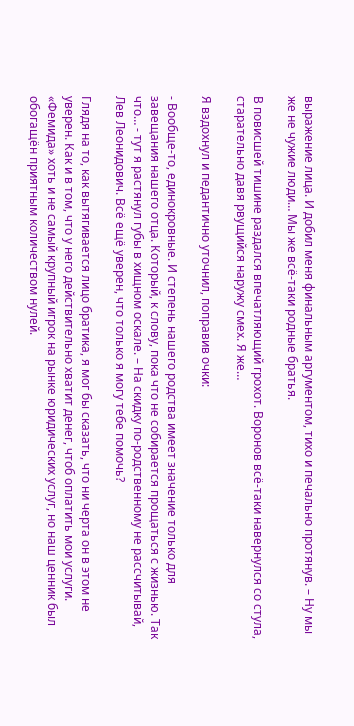выражение лица. И добил меня финальным аргументом, тихо и печально протянув. – Ну мы же не чужие люди… Мы же всё-таки родные братья.

В повисшей тишине раздался впечатляющий грохот. Воронов всё-таки навернулся со стула, старательно давя рвущийся наружу смех. Я же…

Я вздохнул и педантично уточнил, поправив очки:

- Вообще-то, единокровные. И степень нашего родства имеет значение только для завещания нашего отца. Который, к слову, пока что не собирается прощаться с жизнью. Так что… - тут я растянул губы в хищном оскале. – На скидку по-родственному не рассчитывай, Лев Леонидович. Всё ещё уверен, что только я могу тебе помочь?

Глядя на то, как вытягивается лицо братика, я мог бы сказать, что ни черта он в этом не уверен. Как и в том, что у него действительно хватит денег, чтоб оплатить мои услуги. «Фемида» хоть и не самый крупный игрок на рынке юридических услуг, но наш ценник был обогащён приятным количеством нулей.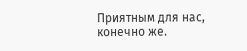Приятным для нас, конечно же.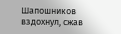Шапошников вздохнул, сжав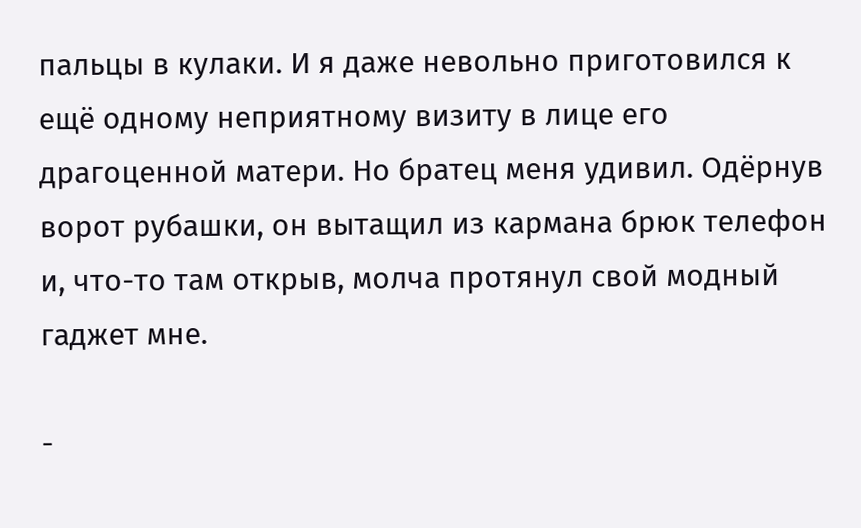пальцы в кулаки. И я даже невольно приготовился к ещё одному неприятному визиту в лице его драгоценной матери. Но братец меня удивил. Одёрнув ворот рубашки, он вытащил из кармана брюк телефон и, что-то там открыв, молча протянул свой модный гаджет мне.

-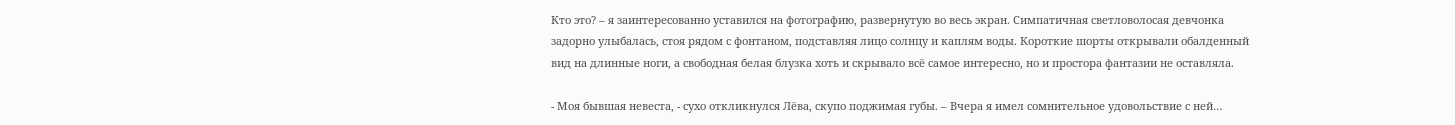Кто это? – я заинтересованно уставился на фотографию, развернутую во весь экран. Симпатичная светловолосая девчонка задорно улыбалась, стоя рядом с фонтаном, подставляя лицо солнцу и каплям воды. Короткие шорты открывали обалденный вид на длинные ноги, а свободная белая блузка хоть и скрывало всё самое интересно, но и простора фантазии не оставляла.

- Моя бывшая невеста, - сухо откликнулся Лёва, скупо поджимая губы. – Вчера я имел сомнительное удовольствие с ней…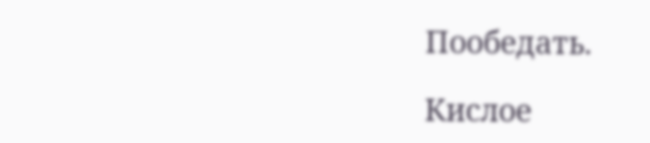Пообедать.

Кислое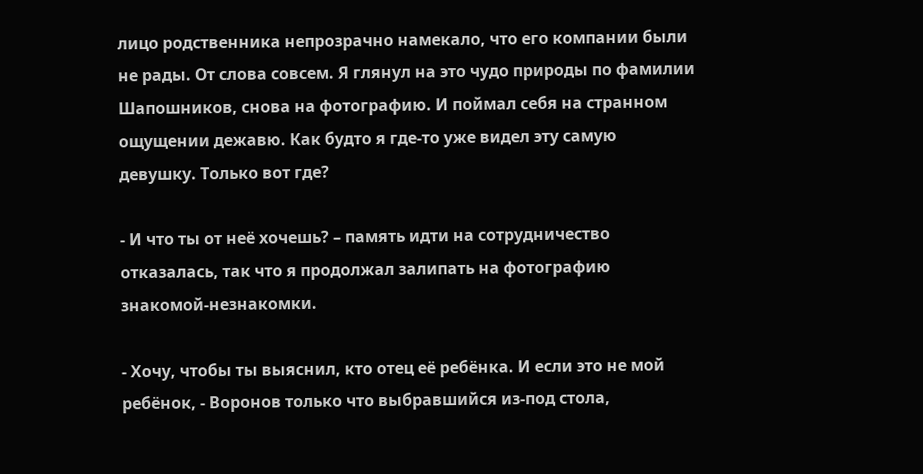лицо родственника непрозрачно намекало, что его компании были не рады. От слова совсем. Я глянул на это чудо природы по фамилии Шапошников, снова на фотографию. И поймал себя на странном ощущении дежавю. Как будто я где-то уже видел эту самую девушку. Только вот где?

- И что ты от неё хочешь? – память идти на сотрудничество отказалась, так что я продолжал залипать на фотографию знакомой-незнакомки.

- Хочу, чтобы ты выяснил, кто отец её ребёнка. И если это не мой ребёнок, - Воронов только что выбравшийся из-под стола,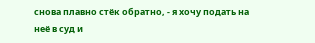снова плавно стёк обратно, - я хочу подать на неё в суд и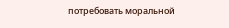потребовать моральной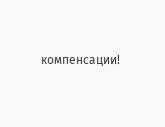компенсации!